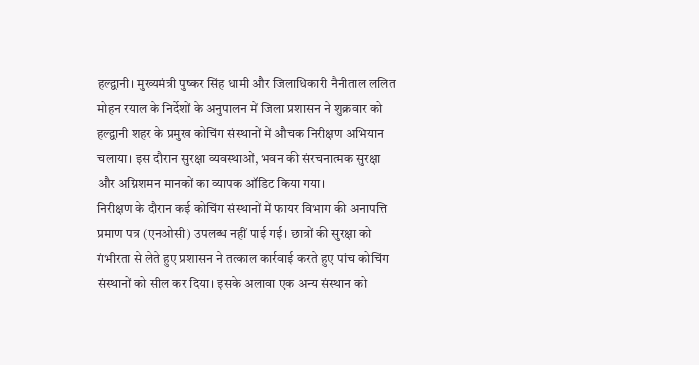हल्द्वानी। मुख्यमंत्री पुष्कर सिंह धामी और जिलाधिकारी नैनीताल ललित मोहन रयाल के निर्देशों के अनुपालन में जिला प्रशासन ने शुक्रवार को हल्द्वानी शहर के प्रमुख कोचिंग संस्थानों में औचक निरीक्षण अभियान चलाया। इस दौरान सुरक्षा व्यवस्थाओं, भवन की संरचनात्मक सुरक्षा और अग्निशमन मानकों का व्यापक ऑडिट किया गया।
निरीक्षण के दौरान कई कोचिंग संस्थानों में फायर विभाग की अनापत्ति प्रमाण पत्र (एनओसी) उपलब्ध नहीं पाई गई। छात्रों की सुरक्षा को गंभीरता से लेते हुए प्रशासन ने तत्काल कार्रवाई करते हुए पांच कोचिंग संस्थानों को सील कर दिया। इसके अलावा एक अन्य संस्थान को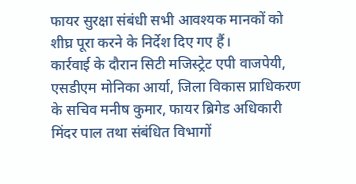फायर सुरक्षा संबंधी सभी आवश्यक मानकों को शीघ्र पूरा करने के निर्देश दिए गए हैं।
कार्रवाई के दौरान सिटी मजिस्ट्रेट एपी वाजपेयी, एसडीएम मोनिका आर्या, जिला विकास प्राधिकरण के सचिव मनीष कुमार, फायर ब्रिगेड अधिकारी मिंदर पाल तथा संबंधित विभागों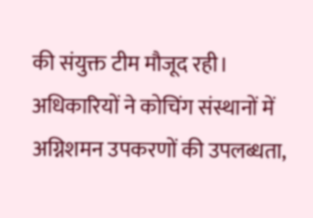की संयुक्त टीम मौजूद रही। अधिकारियों ने कोचिंग संस्थानों में अग्निशमन उपकरणों की उपलब्धता,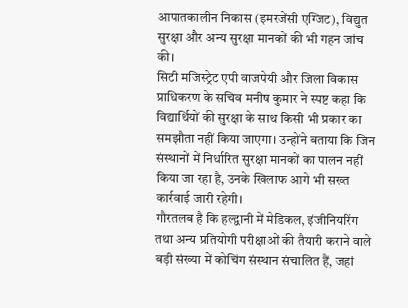आपातकालीन निकास (इमरजेंसी एग्जिट), विद्युत सुरक्षा और अन्य सुरक्षा मानकों की भी गहन जांच की।
सिटी मजिस्ट्रेट एपी वाजपेयी और जिला विकास प्राधिकरण के सचिव मनीष कुमार ने स्पष्ट कहा कि विद्यार्थियों की सुरक्षा के साथ किसी भी प्रकार का समझौता नहीं किया जाएगा। उन्होंने बताया कि जिन संस्थानों में निर्धारित सुरक्षा मानकों का पालन नहीं किया जा रहा है, उनके खिलाफ आगे भी सख्त कार्रवाई जारी रहेगी।
गौरतलब है कि हल्द्वानी में मेडिकल, इंजीनियरिंग तथा अन्य प्रतियोगी परीक्षाओं की तैयारी कराने वाले बड़ी संख्या में कोचिंग संस्थान संचालित हैं, जहां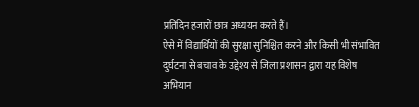प्रतिदिन हजारों छात्र अध्ययन करते हैं।
ऐसे में विद्यार्थियों की सुरक्षा सुनिश्चित करने और किसी भी संभावित दुर्घटना से बचाव के उद्देश्य से जिला प्रशासन द्वारा यह विशेष अभियान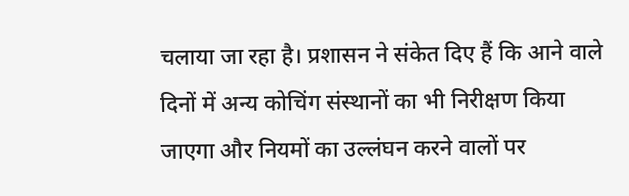चलाया जा रहा है। प्रशासन ने संकेत दिए हैं कि आने वाले दिनों में अन्य कोचिंग संस्थानों का भी निरीक्षण किया जाएगा और नियमों का उल्लंघन करने वालों पर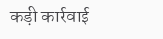कड़ी कार्रवाई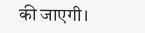की जाएगी।